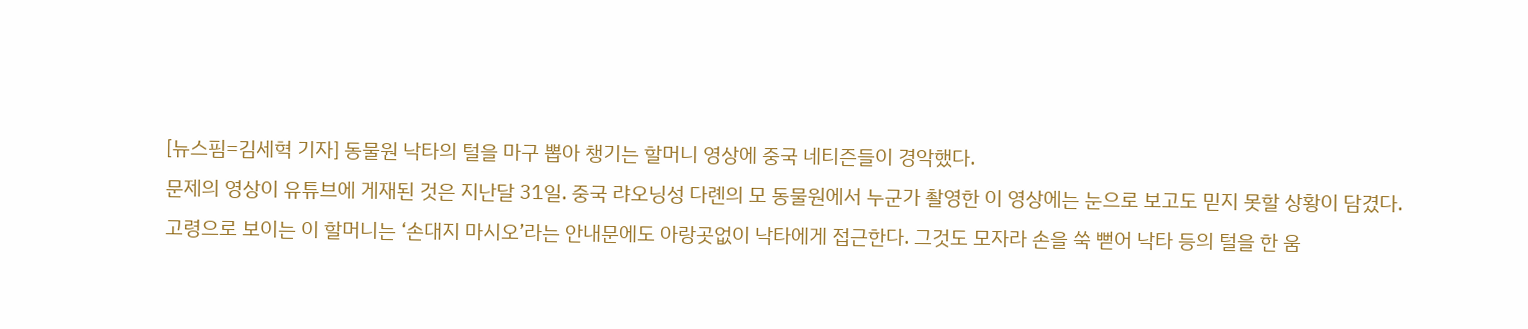[뉴스핌=김세혁 기자] 동물원 낙타의 털을 마구 뽑아 챙기는 할머니 영상에 중국 네티즌들이 경악했다.
문제의 영상이 유튜브에 게재된 것은 지난달 31일. 중국 랴오닝성 다롄의 모 동물원에서 누군가 촬영한 이 영상에는 눈으로 보고도 믿지 못할 상황이 담겼다.
고령으로 보이는 이 할머니는 ‘손대지 마시오’라는 안내문에도 아랑곳없이 낙타에게 접근한다. 그것도 모자라 손을 쑥 뻗어 낙타 등의 털을 한 움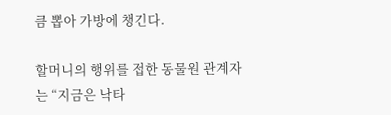큼 뽑아 가방에 챙긴다.

할머니의 행위를 접한 동물원 관계자는 “지금은 낙타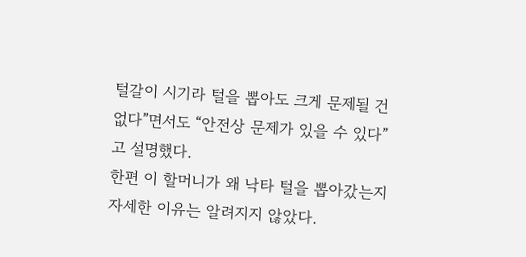털갈이 시기라 털을 뽑아도 크게 문제될 건 없다”면서도 “안전상 문제가 있을 수 있다”고 설명했다.
한편 이 할머니가 왜 낙타 털을 뽑아갔는지 자세한 이유는 알려지지 않았다.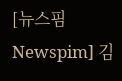[뉴스핌 Newspim] 김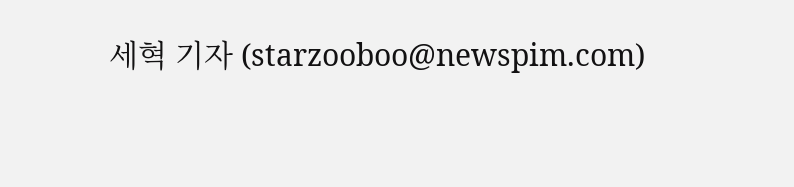세혁 기자 (starzooboo@newspim.com)